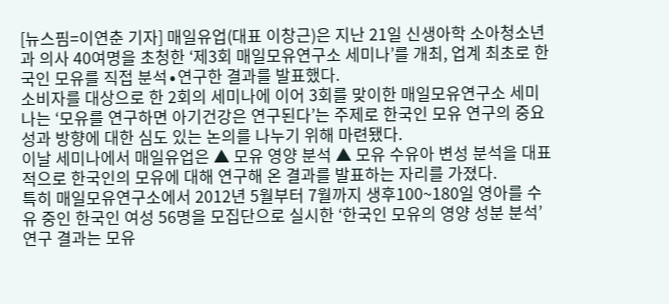[뉴스핌=이연춘 기자] 매일유업(대표 이창근)은 지난 21일 신생아학 소아청소년과 의사 40여명을 초청한 ‘제3회 매일모유연구소 세미나’를 개최, 업계 최초로 한국인 모유를 직접 분석∙연구한 결과를 발표했다.
소비자를 대상으로 한 2회의 세미나에 이어 3회를 맞이한 매일모유연구소 세미나는 ‘모유를 연구하면 아기건강은 연구된다’는 주제로 한국인 모유 연구의 중요성과 방향에 대한 심도 있는 논의를 나누기 위해 마련됐다.
이날 세미나에서 매일유업은 ▲ 모유 영양 분석 ▲ 모유 수유아 변성 분석을 대표적으로 한국인의 모유에 대해 연구해 온 결과를 발표하는 자리를 가졌다.
특히 매일모유연구소에서 2012년 5월부터 7월까지 생후100~180일 영아를 수유 중인 한국인 여성 56명을 모집단으로 실시한 ‘한국인 모유의 영양 성분 분석’ 연구 결과는 모유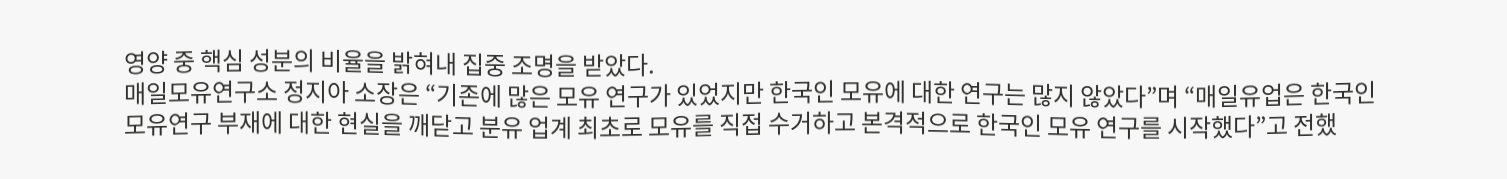영양 중 핵심 성분의 비율을 밝혀내 집중 조명을 받았다.
매일모유연구소 정지아 소장은 “기존에 많은 모유 연구가 있었지만 한국인 모유에 대한 연구는 많지 않았다”며 “매일유업은 한국인 모유연구 부재에 대한 현실을 깨닫고 분유 업계 최초로 모유를 직접 수거하고 본격적으로 한국인 모유 연구를 시작했다”고 전했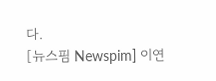다.
[뉴스핌 Newspim] 이연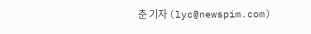춘 기자 (lyc@newspim.com)